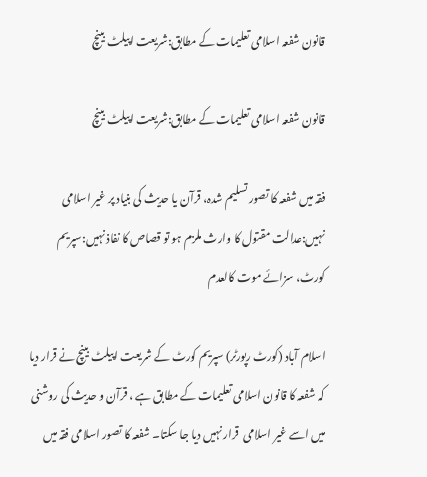قانون شفعہ اسلامی تعلیمات کے مطابق:شریعت اپیلٹ بینچ

قانون شفعہ اسلامی تعلیمات کے مطابق:شریعت اپیلٹ بینچ

فقہ میں شفعہ کا تصور تسلیم شدہ، قرآن یا حدیث کی بنیاد پر غیر اسلامی نہیں:عدالت مقتول کا وارث ملزم ہو تو قصاص کا نفاذ نہیں:سپریم کورٹ، سزائے موت کالعدم

اسلام آباد (کورٹ رپورٹر) سپریم کورٹ کے شریعت اپیلٹ بینچ نے قرار دیا کہ شفعہ کا قانون اسلامی تعلیمات کے مطابق ہے ، قرآن و حدیث کی روشنی میں اسے غیر اسلامی  قرار نہیں دیا جا سکتا۔ شفعہ کا تصور اسلامی فقہ میں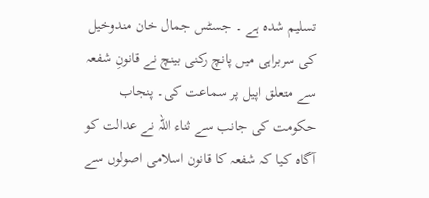تسلیم شدہ ہے ۔ جسٹس جمال خان مندوخیل کی سربراہی میں پانچ رکنی بینچ نے قانونِ شفعہ سے متعلق اپیل پر سماعت کی۔ پنجاب حکومت کی جانب سے ثناء اللہ نے عدالت کو آگاہ کیا کہ شفعہ کا قانون اسلامی اصولوں سے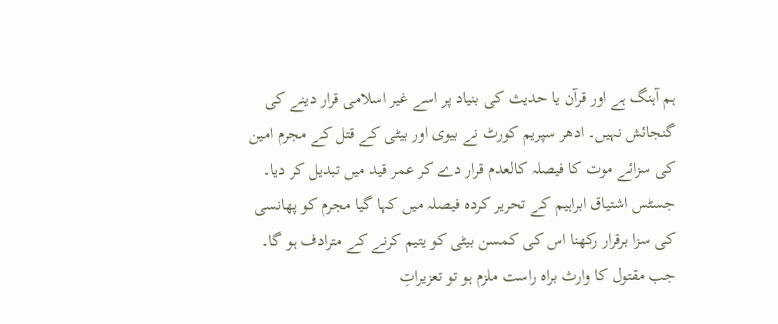ہم آہنگ ہے اور قرآن یا حدیث کی بنیاد پر اسے غیر اسلامی قرار دینے کی گنجائش نہیں۔ ادھر سپریم کورٹ نے بیوی اور بیٹی کے قتل کے مجرم امین کی سزائے موت کا فیصلہ کالعدم قرار دے کر عمر قید میں تبدیل کر دیا۔ جسٹس اشتیاق ابراہیم کے تحریر کردہ فیصلہ میں کہا گیا مجرم کو پھانسی کی سزا برقرار رکھنا اس کی کمسن بیٹی کو یتیم کرنے کے مترادف ہو گا۔ جب مقتول کا وارث براہ راست ملزم ہو تو تعزیراتِ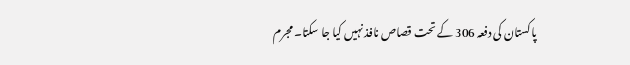پاکستان کی دفعہ 306 کے تحت قصاص نافذ نہیں کیا جا سکتا۔ مجرم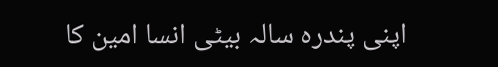اپنی پندرہ سالہ بیٹی انسا امین کا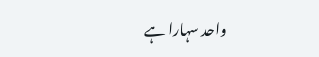واحد سہارا ہے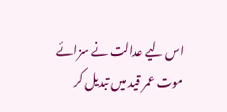اس لیے عدالت نے سزائے موت عمر قید میں تبدیل کر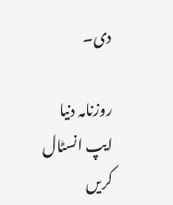دی۔

روزنامہ دنیا ایپ انسٹال کریں